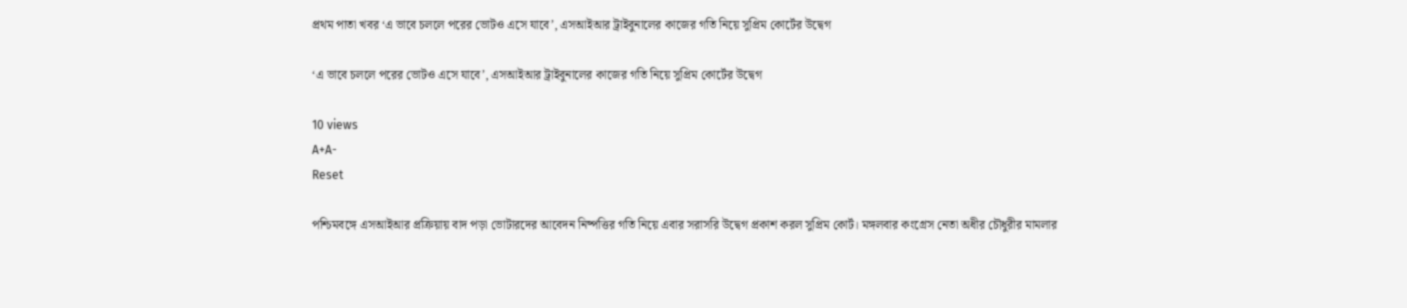প্রথম পাতা খবর ‘এ ভাবে চললে পরের ভোটও এসে যাবে’, এসআইআর ট্রাইবুনালের কাজের গতি নিয়ে সুপ্রিম কোর্টের উদ্বেগ

‘এ ভাবে চললে পরের ভোটও এসে যাবে’, এসআইআর ট্রাইবুনালের কাজের গতি নিয়ে সুপ্রিম কোর্টের উদ্বেগ

10 views
A+A-
Reset

পশ্চিমবঙ্গে এসআইআর প্রক্রিয়ায় বাদ পড়া ভোটারদের আবেদন নিষ্পত্তির গতি নিয়ে এবার সরাসরি উদ্বেগ প্রকাশ করল সুপ্রিম কোর্ট। মঙ্গলবার কংগ্রেস নেতা অধীর চৌধুরীর মামলার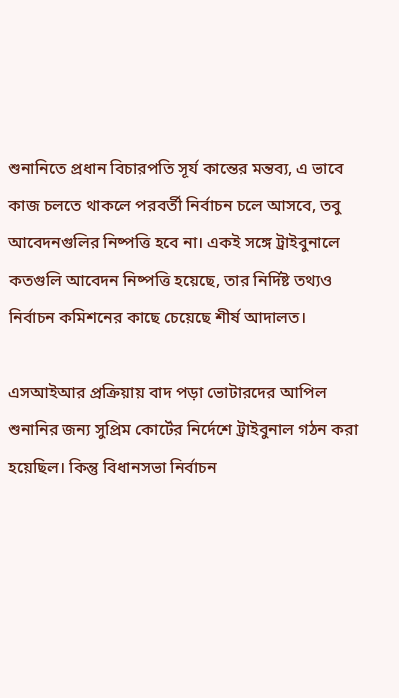শুনানিতে প্রধান বিচারপতি সূর্য কান্তের মন্তব্য, এ ভাবে কাজ চলতে থাকলে পরবর্তী নির্বাচন চলে আসবে, তবু আবেদনগুলির নিষ্পত্তি হবে না। একই সঙ্গে ট্রাইবুনালে কতগুলি আবেদন নিষ্পত্তি হয়েছে, তার নির্দিষ্ট তথ্যও নির্বাচন কমিশনের কাছে চেয়েছে শীর্ষ আদালত।

এসআইআর প্রক্রিয়ায় বাদ পড়া ভোটারদের আপিল শুনানির জন্য সুপ্রিম কোর্টের নির্দেশে ট্রাইবুনাল গঠন করা হয়েছিল। কিন্তু বিধানসভা নির্বাচন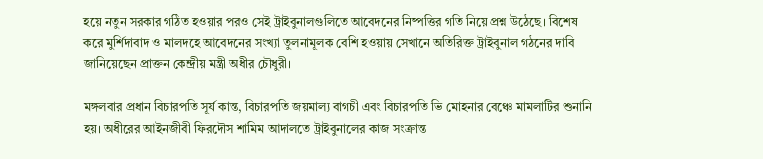হয়ে নতুন সরকার গঠিত হওয়ার পরও সেই ট্রাইবুনালগুলিতে আবেদনের নিষ্পত্তির গতি নিয়ে প্রশ্ন উঠেছে। বিশেষ করে মুর্শিদাবাদ ও মালদহে আবেদনের সংখ্যা তুলনামূলক বেশি হওয়ায় সেখানে অতিরিক্ত ট্রাইবুনাল গঠনের দাবি জানিয়েছেন প্রাক্তন কেন্দ্রীয় মন্ত্রী অধীর চৌধুরী।

মঙ্গলবার প্রধান বিচারপতি সূর্য কান্ত, বিচারপতি জয়মাল্য বাগচী এবং বিচারপতি ভি মোহনার বেঞ্চে মামলাটির শুনানি হয়। অধীরের আইনজীবী ফিরদৌস শামিম আদালতে ট্রাইবুনালের কাজ সংক্রান্ত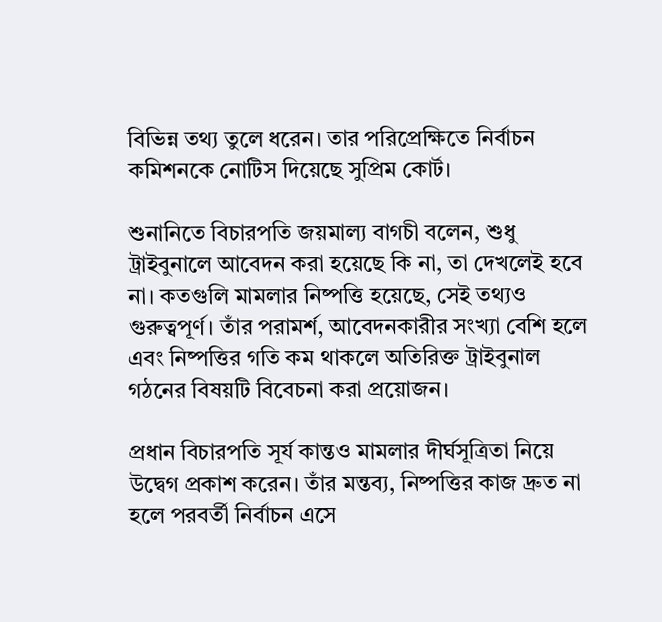বিভিন্ন তথ্য তুলে ধরেন। তার পরিপ্রেক্ষিতে নির্বাচন কমিশনকে নোটিস দিয়েছে সুপ্রিম কোর্ট।

শুনানিতে বিচারপতি জয়মাল্য বাগচী বলেন, শুধু ট্রাইবুনালে আবেদন করা হয়েছে কি না, তা দেখলেই হবে না। কতগুলি মামলার নিষ্পত্তি হয়েছে, সেই তথ্যও গুরুত্বপূর্ণ। তাঁর পরামর্শ, আবেদনকারীর সংখ্যা বেশি হলে এবং নিষ্পত্তির গতি কম থাকলে অতিরিক্ত ট্রাইবুনাল গঠনের বিষয়টি বিবেচনা করা প্রয়োজন।

প্রধান বিচারপতি সূর্য কান্তও মামলার দীর্ঘসূত্রিতা নিয়ে উদ্বেগ প্রকাশ করেন। তাঁর মন্তব্য, নিষ্পত্তির কাজ দ্রুত না হলে পরবর্তী নির্বাচন এসে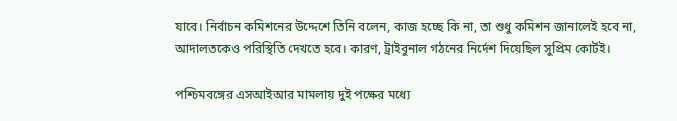যাবে। নির্বাচন কমিশনের উদ্দেশে তিনি বলেন, কাজ হচ্ছে কি না, তা শুধু কমিশন জানালেই হবে না, আদালতকেও পরিস্থিতি দেখতে হবে। কারণ, ট্রাইবুনাল গঠনের নির্দেশ দিয়েছিল সুপ্রিম কোর্টই।

পশ্চিমবঙ্গের এসআইআর মামলায় দুই পক্ষের মধ্যে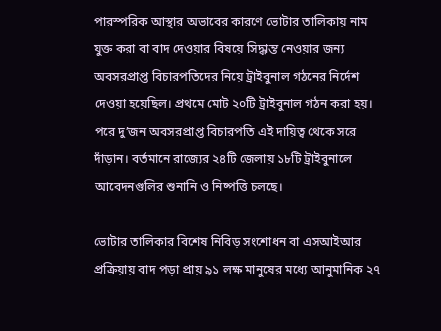পারস্পরিক আস্থার অভাবের কারণে ভোটার তালিকায় নাম যুক্ত করা বা বাদ দেওয়ার বিষয়ে সিদ্ধান্ত নেওয়ার জন্য অবসরপ্রাপ্ত বিচারপতিদের নিয়ে ট্রাইবুনাল গঠনের নির্দেশ দেওয়া হয়েছিল। প্রথমে মোট ২০টি ট্রাইবুনাল গঠন করা হয়। পরে দু’জন অবসরপ্রাপ্ত বিচারপতি এই দায়িত্ব থেকে সরে দাঁড়ান। বর্তমানে রাজ্যের ২৪টি জেলায় ১৮টি ট্রাইবুনালে আবেদনগুলির শুনানি ও নিষ্পত্তি চলছে।

ভোটার তালিকার বিশেষ নিবিড় সংশোধন বা এসআইআর প্রক্রিয়ায় বাদ পড়া প্রায় ৯১ লক্ষ মানুষের মধ্যে আনুমানিক ২৭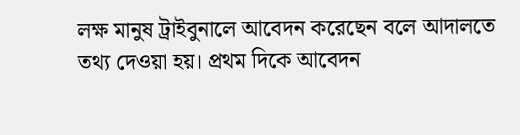লক্ষ মানুষ ট্রাইবুনালে আবেদন করেছেন বলে আদালতে তথ্য দেওয়া হয়। প্রথম দিকে আবেদন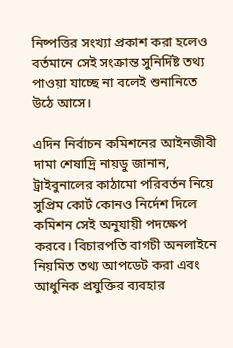নিষ্পত্তির সংখ্যা প্রকাশ করা হলেও বর্তমানে সেই সংক্রান্ত সুনির্দিষ্ট তথ্য পাওয়া যাচ্ছে না বলেই শুনানিতে উঠে আসে।

এদিন নির্বাচন কমিশনের আইনজীবী দামা শেষাদ্রি নায়ডু জানান, ট্রাইবুনালের কাঠামো পরিবর্তন নিয়ে সুপ্রিম কোর্ট কোনও নির্দেশ দিলে কমিশন সেই অনুযায়ী পদক্ষেপ করবে। বিচারপতি বাগচী অনলাইনে নিয়মিত তথ্য আপডেট করা এবং আধুনিক প্রযুক্তির ব্যবহার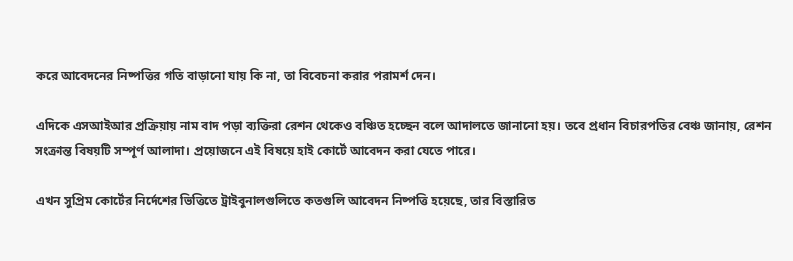করে আবেদনের নিষ্পত্তির গতি বাড়ানো যায় কি না, তা বিবেচনা করার পরামর্শ দেন।

এদিকে এসআইআর প্রক্রিয়ায় নাম বাদ পড়া ব্যক্তিরা রেশন থেকেও বঞ্চিত হচ্ছেন বলে আদালতে জানানো হয়। তবে প্রধান বিচারপতির বেঞ্চ জানায়, রেশন সংক্রান্ত বিষয়টি সম্পূর্ণ আলাদা। প্রয়োজনে এই বিষয়ে হাই কোর্টে আবেদন করা যেতে পারে।

এখন সুপ্রিম কোর্টের নির্দেশের ভিত্তিতে ট্রাইবুনালগুলিতে কতগুলি আবেদন নিষ্পত্তি হয়েছে, তার বিস্তারিত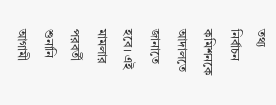তথ্য নির্বাচন কমিশনকে আদালতে জানাতে হবে। এই মামলার পরবর্তী শুনানি আগামী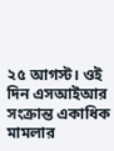২৫ আগস্ট। ওই দিন এসআইআর সংক্রান্ত একাধিক মামলার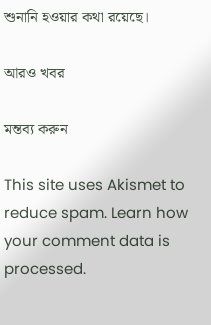শুনানি হওয়ার কথা রয়েছে।

আরও খবর

মন্তব্য করুন

This site uses Akismet to reduce spam. Learn how your comment data is processed.